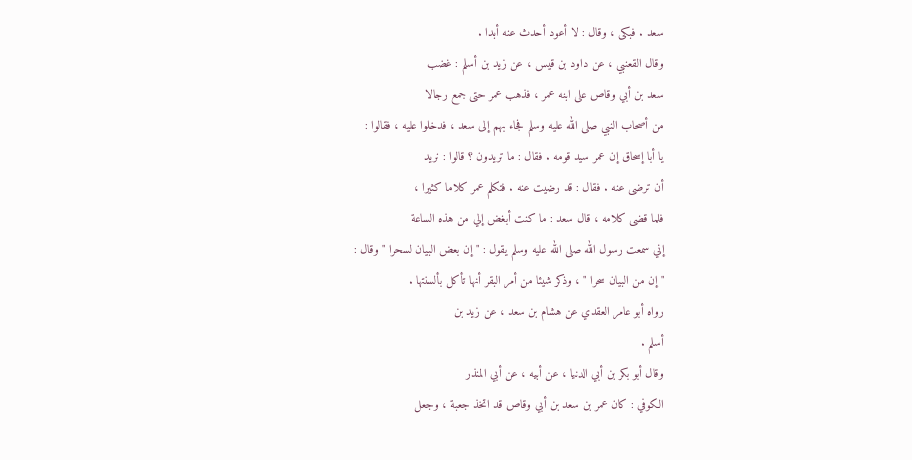سعد . فبكى ، وقال : لا أعود أحدث عنه أبدا .
وقال القعنبي ، عن داود بن قيس ، عن زيد بن أسلم : غضب
سعد بن أبي وقاص على ابنه عمر ، فذهب عمر حتى جمع رجالا
من أصحاب النبي صلى الله عليه وسلم فجاء بهم إلى سعد ، فدخلوا عليه ، فقالوا :
يا أبا إسحاق إن عمر سيد قومه . فقال : ما تريدون ؟ قالوا : نريد
أن ترضى عنه . فقال : قد رضيت عنه . فتكلم عمر كلاما كثيرا ،
فلما قضى كلامه ، قال سعد : ما كنت أبغض إلي من هذه الساعة
إني سمعت رسول الله صلى الله عليه وسلم يقول : " إن بعض البيان لسحرا " وقال :
" إن من البيان سحرا " ، وذكر شيئا من أمر البقر أنها تأكل بألسنتها .
رواه أبو عامر العقدي عن هشام بن سعد ، عن زيد بن
أسلم .
وقال أبو بكر بن أبي الدنيا ، عن أبيه ، عن أبي المنذر
الكوفي : كان عمر بن سعد بن أبي وقاص قد اتخذ جعبة ، وجعل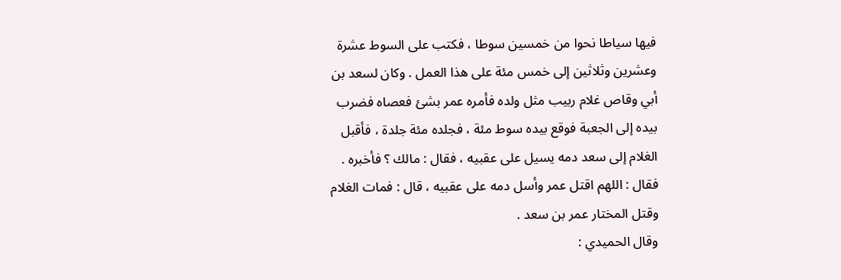فيها سياطا نحوا من خمسين سوطا ، فكتب على السوط عشرة
وعشرين وثلاثين إلى خمس مئة على هذا العمل . وكان لسعد بن
أبي وقاص غلام ربيب مثل ولده فأمره عمر بشئ فعصاه فضرب
بيده إلى الجعبة فوقع بيده سوط مئة ، فجلده مئة جلدة ، فأقبل
الغلام إلى سعد دمه يسيل على عقبيه ، فقال : مالك ؟ فأخبره .
فقال : اللهم اقتل عمر وأسل دمه على عقبيه ، قال : فمات الغلام
وقتل المختار عمر بن سعد .
وقال الحميدي :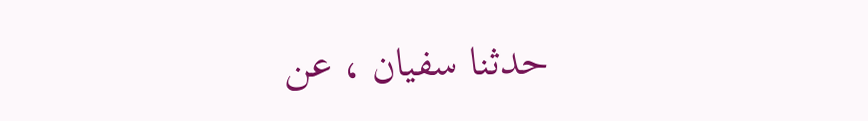حدثنا سفيان ، عن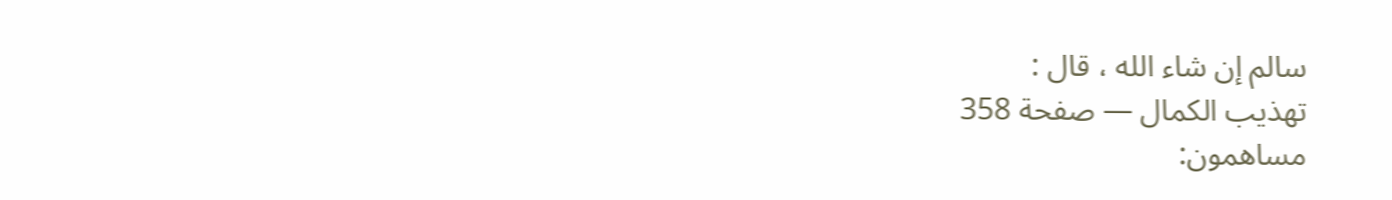سالم إن شاء الله ، قال :
تهذيب الكمال — صفحة 358
مساهمون: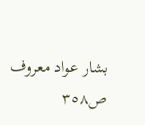بشار عواد معروف
ص٣٥٨